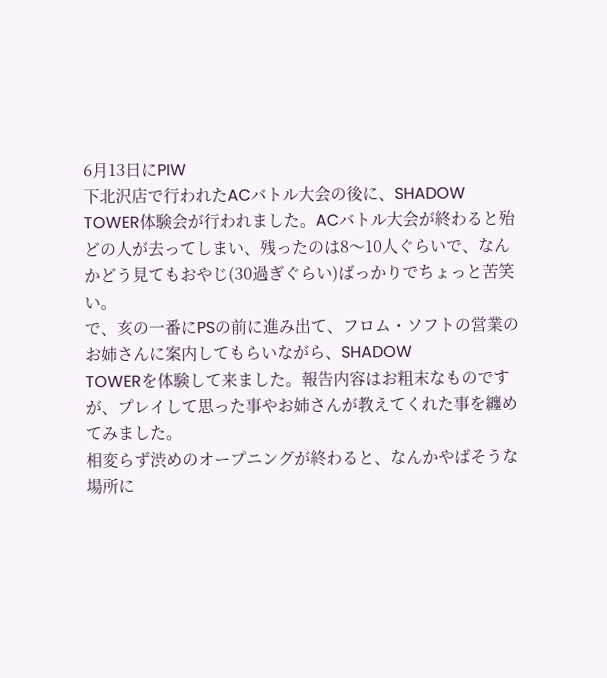6月13日にPIW
下北沢店で行われたACバトル大会の後に、SHADOW
TOWER体験会が行われました。ACバトル大会が終わると殆どの人が去ってしまい、残ったのは8〜10人ぐらいで、なんかどう見てもおやじ(30過ぎぐらい)ばっかりでちょっと苦笑い。
で、亥の一番にPSの前に進み出て、フロム・ソフトの営業のお姉さんに案内してもらいながら、SHADOW
TOWERを体験して来ました。報告内容はお粗末なものですが、プレイして思った事やお姉さんが教えてくれた事を纏めてみました。
相変らず渋めのオープニングが終わると、なんかやばそうな場所に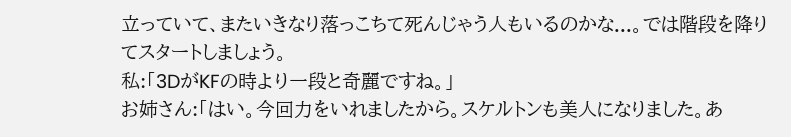立っていて、またいきなり落っこちて死んじゃう人もいるのかな...。では階段を降りてスタートしましょう。
私:「3DがKFの時より一段と奇麗ですね。」
お姉さん:「はい。今回力をいれましたから。スケルトンも美人になりました。あ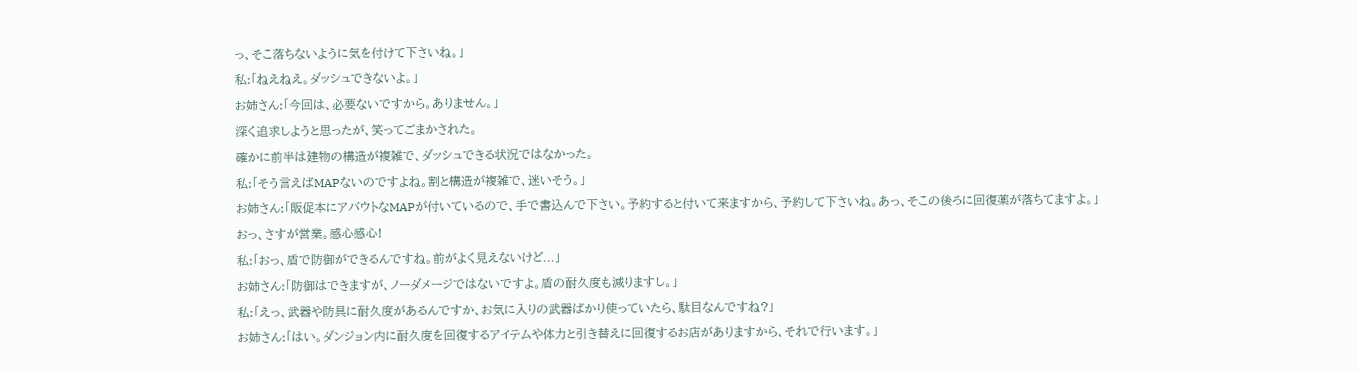っ、そこ落ちないように気を付けて下さいね。」
私:「ねえねえ。ダッシュできないよ。」
お姉さん:「今回は、必要ないですから。ありません。」
深く追求しようと思ったが、笑ってごまかされた。
確かに前半は建物の構造が複雑で、ダッシュできる状況ではなかった。
私:「そう言えばMAPないのですよね。割と構造が複雑で、迷いそう。」
お姉さん:「販促本にアバウトなMAPが付いているので、手で書込んで下さい。予約すると付いて来ますから、予約して下さいね。あっ、そこの後ろに回復薬が落ちてますよ。」
おっ、さすが営業。感心感心!
私:「おっ、盾で防御ができるんですね。前がよく見えないけど...」
お姉さん:「防御はできますが、ノーダメージではないですよ。盾の耐久度も減りますし。」
私:「えっ、武器や防具に耐久度があるんですか、お気に入りの武器ばかり使っていたら、駄目なんですね?」
お姉さん:「はい。ダンジョン内に耐久度を回復するアイテムや体力と引き替えに回復するお店がありますから、それで行います。」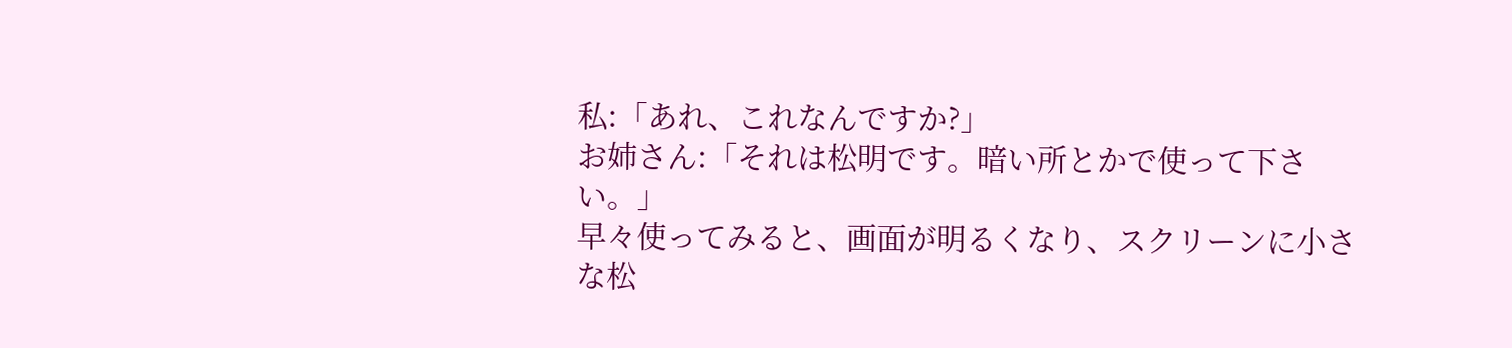私:「あれ、これなんですか?」
お姉さん:「それは松明です。暗い所とかで使って下さい。」
早々使ってみると、画面が明るくなり、スクリーンに小さな松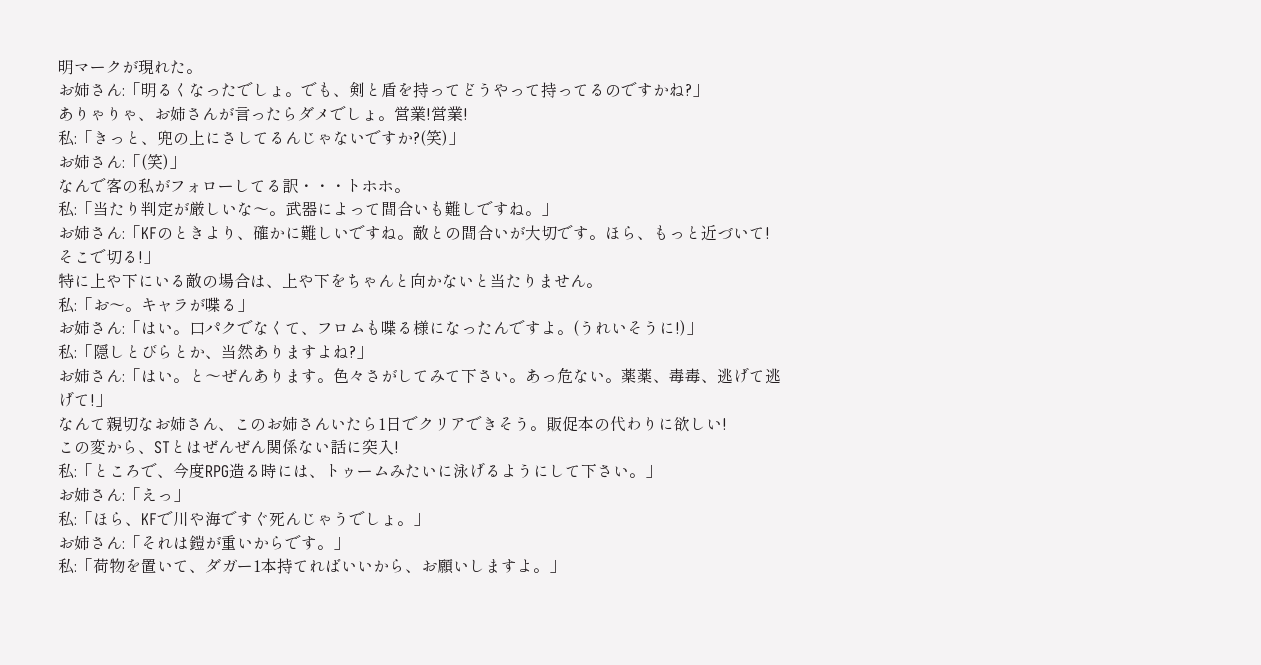明マークが現れた。
お姉さん:「明るくなったでしょ。でも、剣と盾を持ってどうやって持ってるのですかね?」
ありゃりゃ、お姉さんが言ったらダメでしょ。営業!営業!
私:「きっと、兜の上にさしてるんじゃないですか?(笑)」
お姉さん:「(笑)」
なんで客の私がフォローしてる訳・・・トホホ。
私:「当たり判定が厳しいな〜。武器によって間合いも難しですね。」
お姉さん:「KFのときより、確かに難しいですね。敵との間合いが大切です。ほら、もっと近づいて!そこで切る!」
特に上や下にいる敵の場合は、上や下をちゃんと向かないと当たりません。
私:「お〜。キャラが喋る」
お姉さん:「はい。口パクでなくて、フロムも喋る様になったんですよ。(うれいそうに!)」
私:「隠しとびらとか、当然ありますよね?」
お姉さん:「はい。と〜ぜんあります。色々さがしてみて下さい。あっ危ない。薬薬、毒毒、逃げて逃げて!」
なんて親切なお姉さん、このお姉さんいたら1日でクリアできそう。販促本の代わりに欲しい!
この変から、STとはぜんぜん関係ない話に突入!
私:「ところで、今度RPG造る時には、トゥームみたいに泳げるようにして下さい。」
お姉さん:「えっ」
私:「ほら、KFで川や海ですぐ死んじゃうでしょ。」
お姉さん:「それは鎧が重いからです。」
私:「荷物を置いて、ダガー1本持てればいいから、お願いしますよ。」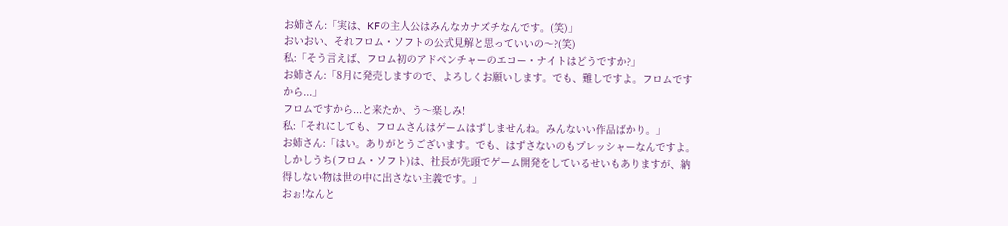お姉さん:「実は、KFの主人公はみんなカナズチなんです。(笑)」
おいおい、それフロム・ソフトの公式見解と思っていいの〜?(笑)
私:「そう言えば、フロム初のアドベンチャーのエコー・ナイトはどうですか?」
お姉さん:「8月に発売しますので、よろしくお願いします。でも、難しですよ。フロムですから...」
フロムですから...と来たか、う〜楽しみ!
私:「それにしても、フロムさんはゲームはずしませんね。みんないい作品ばかり。」
お姉さん:「はい。ありがとうございます。でも、はずさないのもプレッシャーなんですよ。しかしうち(フロム・ソフト)は、社長が先頭でゲーム開発をしているせいもありますが、納得しない物は世の中に出さない主義です。」
おぉ!なんと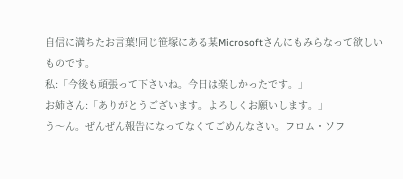自信に満ちたお言葉!同じ笹塚にある某Microsoftさんにもみらなって欲しいものです。
私:「今後も頑張って下さいね。今日は楽しかったです。」
お姉さん:「ありがとうございます。よろしくお願いします。」
う〜ん。ぜんぜん報告になってなくてごめんなさい。フロム・ソフ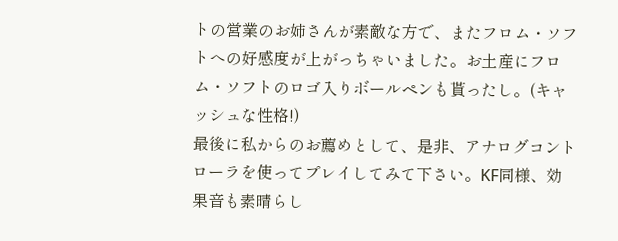トの営業のお姉さんが素敵な方で、またフロム・ソフトへの好感度が上がっちゃいました。お土産にフロム・ソフトのロゴ入りボールペンも貰ったし。(キャッシュな性格!)
最後に私からのお薦めとして、是非、アナログコントローラを使ってプレイしてみて下さい。KF同様、効果音も素晴らし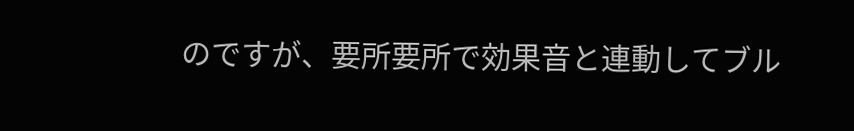のですが、要所要所で効果音と連動してブル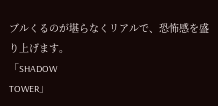ブルくるのが堪らなくリアルで、恐怖感を盛り上げます。
「SHADOW
TOWER」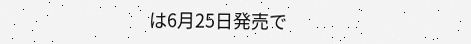は6月25日発売で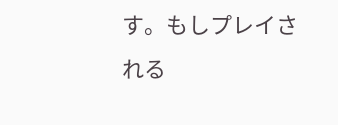す。もしプレイされる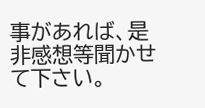事があれば、是非感想等聞かせて下さい。